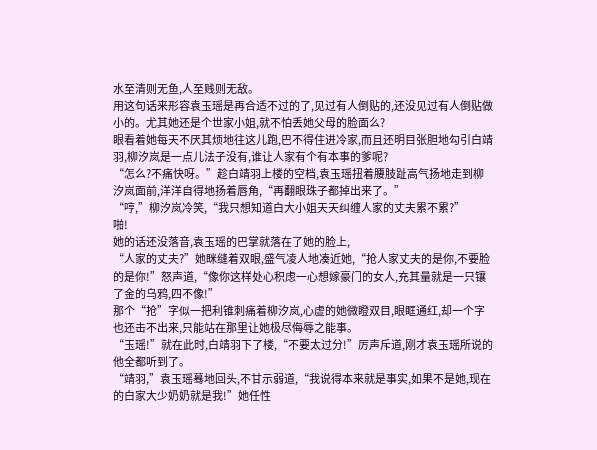水至清则无鱼,人至贱则无敌。
用这句话来形容袁玉瑶是再合适不过的了,见过有人倒贴的,还没见过有人倒贴做小的。尤其她还是个世家小姐,就不怕丢她父母的脸面么?
眼看着她每天不厌其烦地往这儿跑,巴不得住进冷家,而且还明目张胆地勾引白靖羽,柳汐岚是一点儿法子没有,谁让人家有个有本事的爹呢?
“怎么?不痛快呀。”趁白靖羽上楼的空档,袁玉瑶扭着腰肢趾高气扬地走到柳汐岚面前,洋洋自得地扬着唇角,“再翻眼珠子都掉出来了。”
“哼,”柳汐岚冷笑,“我只想知道白大小姐天天纠缠人家的丈夫累不累?”
啪!
她的话还没落音,袁玉瑶的巴掌就落在了她的脸上,
“人家的丈夫?”她眯缝着双眼,盛气凌人地凑近她,“抢人家丈夫的是你,不要脸的是你!”怒声道,“像你这样处心积虑一心想嫁豪门的女人,充其量就是一只镶了金的乌鸦,四不像!”
那个“抢”字似一把利锥刺痛着柳汐岚,心虚的她微瞪双目,眼眶通红,却一个字也还击不出来,只能站在那里让她极尽侮辱之能事。
“玉瑶!”就在此时,白靖羽下了楼,“不要太过分!”厉声斥道,刚才袁玉瑶所说的他全都听到了。
“靖羽,”袁玉瑶蓦地回头,不甘示弱道,“我说得本来就是事实,如果不是她,现在的白家大少奶奶就是我!”她任性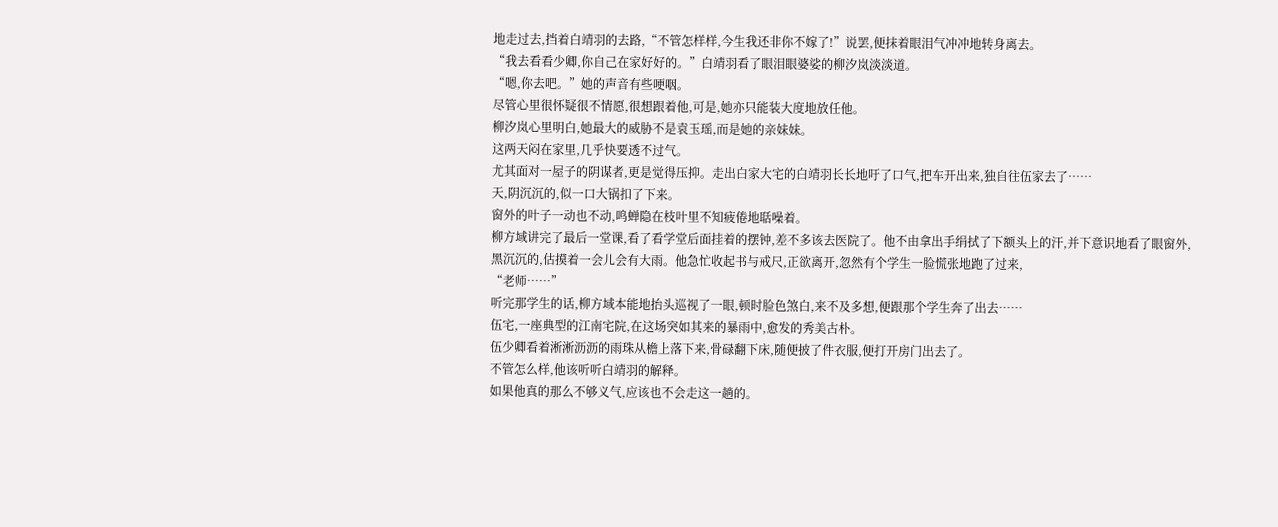地走过去,挡着白靖羽的去路,“不管怎样样,今生我还非你不嫁了!”说罢,便抹着眼泪气冲冲地转身离去。
“我去看看少卿,你自己在家好好的。”白靖羽看了眼泪眼婆娑的柳汐岚淡淡道。
“嗯,你去吧。”她的声音有些哽咽。
尽管心里很怀疑很不情愿,很想跟着他,可是,她亦只能装大度地放任他。
柳汐岚心里明白,她最大的威胁不是袁玉瑶,而是她的亲妹妹。
这两天闷在家里,几乎快要透不过气。
尤其面对一屋子的阴谋者,更是觉得压抑。走出白家大宅的白靖羽长长地吁了口气,把车开出来,独自往伍家去了……
天,阴沉沉的,似一口大锅扣了下来。
窗外的叶子一动也不动,鸣蝉隐在枝叶里不知疲倦地聒噪着。
柳方域讲完了最后一堂课,看了看学堂后面挂着的摆钟,差不多该去医院了。他不由拿出手绢拭了下额头上的汗,并下意识地看了眼窗外,黑沉沉的,估摸着一会儿会有大雨。他急忙收起书与戒尺,正欲离开,忽然有个学生一脸慌张地跑了过来,
“老师……”
听完那学生的话,柳方域本能地抬头巡视了一眼,顿时脸色煞白,来不及多想,便跟那个学生奔了出去……
伍宅,一座典型的江南宅院,在这场突如其来的暴雨中,愈发的秀美古朴。
伍少卿看着淅淅沥沥的雨珠从檐上落下来,骨碌翻下床,随便披了件衣服,便打开房门出去了。
不管怎么样,他该听听白靖羽的解释。
如果他真的那么不够义气,应该也不会走这一趟的。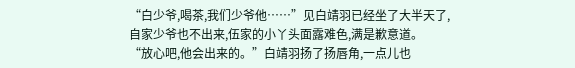“白少爷,喝茶,我们少爷他……”见白靖羽已经坐了大半天了,自家少爷也不出来,伍家的小丫头面露难色,满是歉意道。
“放心吧,他会出来的。”白靖羽扬了扬唇角,一点儿也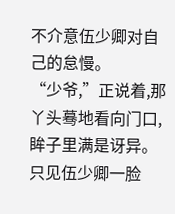不介意伍少卿对自己的怠慢。
“少爷,”正说着,那丫头蓦地看向门口,眸子里满是讶异。
只见伍少卿一脸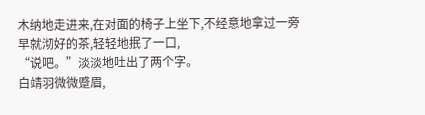木纳地走进来,在对面的椅子上坐下,不经意地拿过一旁早就沏好的茶,轻轻地抿了一口,
“说吧。”淡淡地吐出了两个字。
白靖羽微微蹙眉,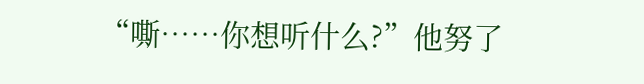“嘶……你想听什么?”他努了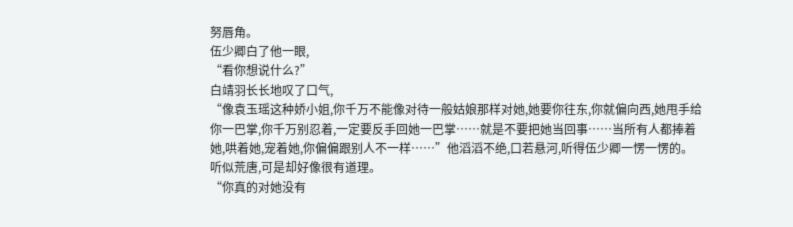努唇角。
伍少卿白了他一眼,
“看你想说什么?”
白靖羽长长地叹了口气,
“像袁玉瑶这种娇小姐,你千万不能像对待一般姑娘那样对她,她要你往东,你就偏向西,她甩手给你一巴掌,你千万别忍着,一定要反手回她一巴掌……就是不要把她当回事……当所有人都捧着她,哄着她,宠着她,你偏偏跟别人不一样……”他滔滔不绝,口若悬河,听得伍少卿一愣一愣的。
听似荒唐,可是却好像很有道理。
“你真的对她没有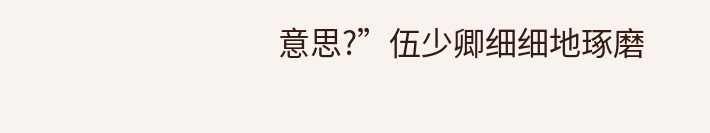意思?”伍少卿细细地琢磨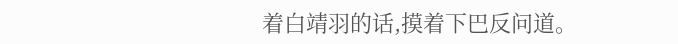着白靖羽的话,摸着下巴反问道。